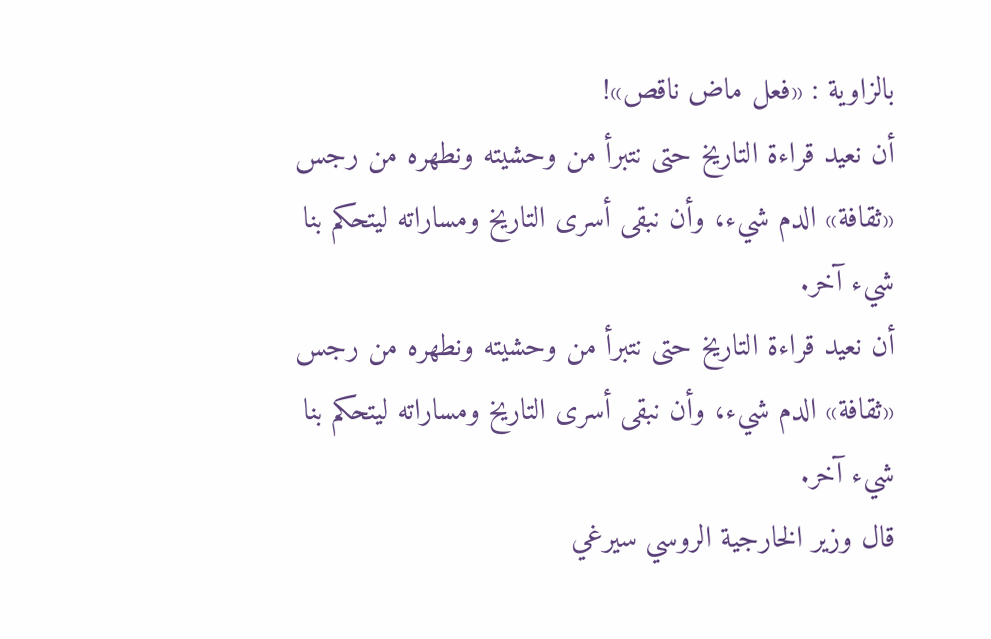بالزاوية : «فعل ماض ناقص»!
أن نعيد قراءة التاريخ حتى نتبرأ من وحشيته ونطهره من رجس «ثقافة» الدم شيء، وأن نبقى أسرى التاريخ ومساراته ليتحكم بنا شيء آخر.
أن نعيد قراءة التاريخ حتى نتبرأ من وحشيته ونطهره من رجس «ثقافة» الدم شيء، وأن نبقى أسرى التاريخ ومساراته ليتحكم بنا شيء آخر.
قال وزير الخارجية الروسي سيرغي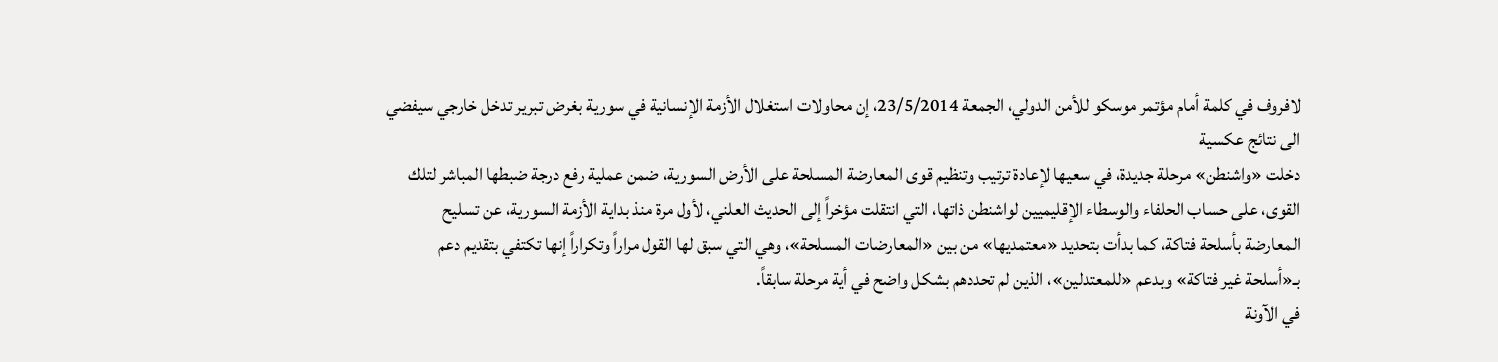لافروف في كلمة أمام مؤتمر موسكو للأمن الدولي، الجمعة 23/5/2014، إن محاولات استغلال الأزمة الإنسانية في سورية بغرض تبرير تدخل خارجي سيفضي الى نتائج عكسية
دخلت «واشنطن» مرحلة جديدة، في سعيها لإعادة ترتيب وتنظيم قوى المعارضة المسلحة على الأرض السورية، ضمن عملية رفع درجة ضبطها المباشر لتلك القوى، على حساب الحلفاء والوسطاء الإقليميين لواشنطن ذاتها، التي انتقلت مؤخراً إلى الحديث العلني، لأول مرة منذ بداية الأزمة السورية، عن تسليح المعارضة بأسلحة فتاكة، كما بدأت بتحديد «معتمديها» من بين «المعارضات المسلحة»، وهي التي سبق لها القول مراراً وتكراراً إنها تكتفي بتقديم دعم بـ«أسلحة غير فتاكة» وبدعم «للمعتدلين»، الذين لم تحددهم بشكل واضح في أية مرحلة سابقاً.
في الآونة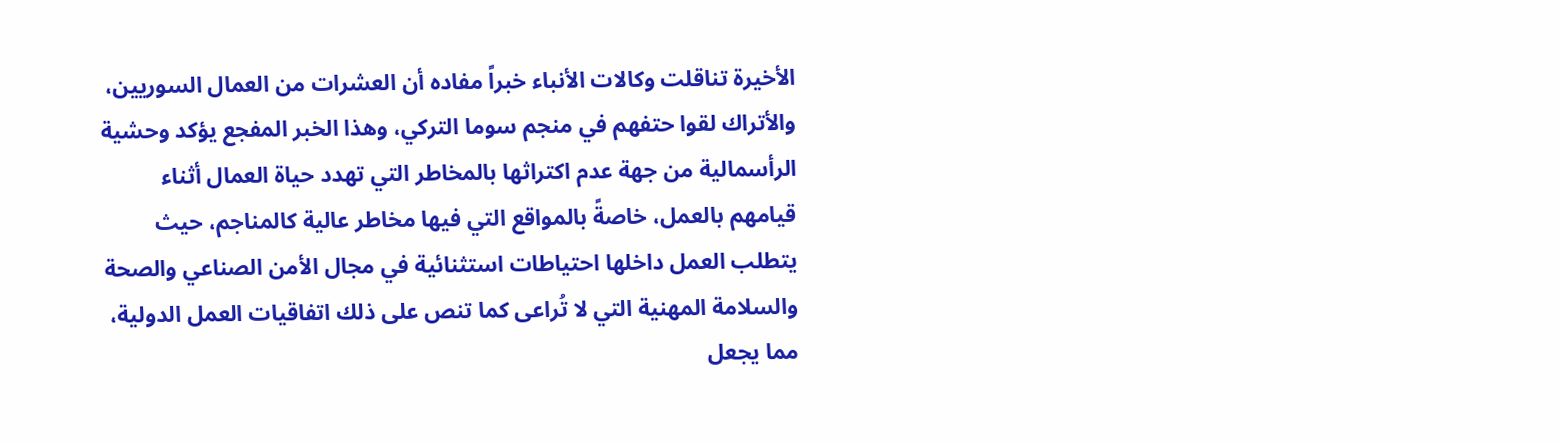الأخيرة تناقلت وكالات الأنباء خبراً مفاده أن العشرات من العمال السوريين، والأتراك لقوا حتفهم في منجم سوما التركي، وهذا الخبر المفجع يؤكد وحشية الرأسمالية من جهة عدم اكتراثها بالمخاطر التي تهدد حياة العمال أثناء قيامهم بالعمل، خاصةً بالمواقع التي فيها مخاطر عالية كالمناجم، حيث يتطلب العمل داخلها احتياطات استثنائية في مجال الأمن الصناعي والصحة والسلامة المهنية التي لا تُراعى كما تنص على ذلك اتفاقيات العمل الدولية، مما يجعل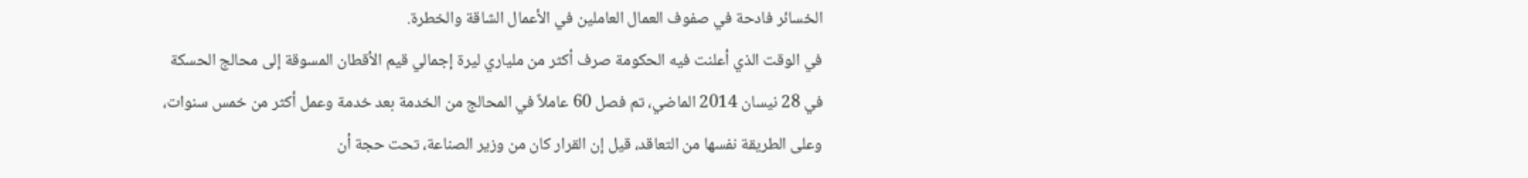الخسائر فادحة في صفوف العمال العاملين في الأعمال الشاقة والخطرة.
في الوقت الذي أعلنت فيه الحكومة صرف أكثر من ملياري ليرة إجمالي قيم الأقطان المسوقة إلى محالج الحسكة في 28 نيسان 2014 الماضي، تم فصل 60 عاملاً في المحالج من الخدمة بعد خدمة وعمل أكثر من خمس سنوات، وعلى الطريقة نفسها من التعاقد، قيل إن القرار كان من وزير الصناعة، تحت حجة أن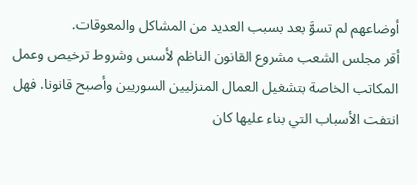أوضاعهم لم تسوَّ بعد بسبب العديد من المشاكل والمعوقات.
أقر مجلس الشعب مشروع القانون الناظم لأسس وشروط ترخيص وعمل المكاتب الخاصة بتشغيل العمال المنزليين السوريين وأصبح قانونا. فهل انتفت الأسباب التي بناء عليها كان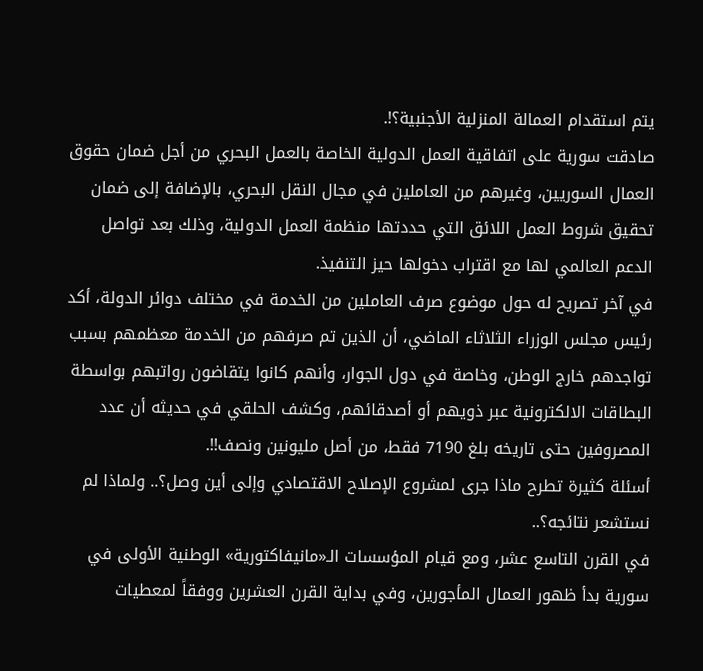يتم استقدام العمالة المنزلية الأجنبية؟!.
صادقت سورية على اتفاقية العمل الدولية الخاصة بالعمل البحري من أجل ضمان حقوق العمال السوريين، وغيرهم من العاملين في مجال النقل البحري، بالإضافة إلى ضمان تحقيق شروط العمل اللائق التي حددتها منظمة العمل الدولية، وذلك بعد تواصل الدعم العالمي لها مع اقتراب دخولها حيز التنفيذ.
في آخر تصريح له حول موضوع صرف العاملين من الخدمة في مختلف دوائر الدولة، أكد رئيس مجلس الوزراء الثلاثاء الماضي، أن الذين تم صرفهم من الخدمة معظمهم بسبب تواجدهم خارج الوطن، وخاصة في دول الجوار، وأنهم كانوا يتقاضون رواتبهم بواسطة البطاقات الالكترونية عبر ذويهم أو أصدقائهم، وكشف الحلقي في حديثه أن عدد المصروفين حتى تاريخه بلغ 7190 فقط، من أصل مليونين ونصف!!.
أسئلة كثيرة تطرح ماذا جرى لمشروع الإصلاح الاقتصادي وإلى أين وصل؟.. ولماذا لم نستشعر نتائجه؟..
في القرن التاسع عشر، ومع قيام المؤسسات الـ«مانيفاكتورية» الوطنية الأولى في سورية بدأ ظهور العمال المأجورين، وفي بداية القرن العشرين ووفقاً لمعطيات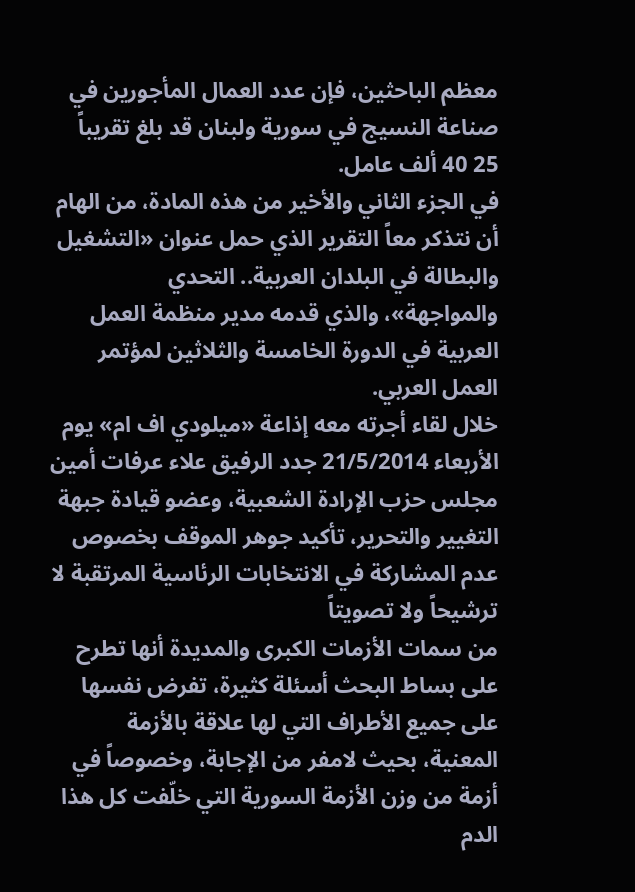معظم الباحثين، فإن عدد العمال المأجورين في صناعة النسيج في سورية ولبنان قد بلغ تقريباً 25 40 ألف عامل.
في الجزء الثاني والأخير من هذه المادة، من الهام أن نتذكر معاً التقرير الذي حمل عنوان «التشغيل والبطالة في البلدان العربية.. التحدي والمواجهة»، والذي قدمه مدير منظمة العمل العربية في الدورة الخامسة والثلاثين لمؤتمر العمل العربي.
خلال لقاء أجرته معه إذاعة «ميلودي اف ام» يوم الأربعاء 21/5/2014 جدد الرفيق علاء عرفات أمين مجلس حزب الإرادة الشعبية، وعضو قيادة جبهة التغيير والتحرير، تأكيد جوهر الموقف بخصوص عدم المشاركة في الانتخابات الرئاسية المرتقبة لا ترشيحاً ولا تصويتاً
من سمات الأزمات الكبرى والمديدة أنها تطرح على بساط البحث أسئلة كثيرة، تفرض نفسها على جميع الأطراف التي لها علاقة بالأزمة المعنية، بحيث لامفر من الإجابة، وخصوصاً في أزمة من وزن الأزمة السورية التي خلّفت كل هذا الدم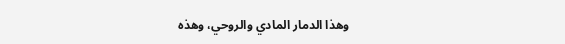وهذا الدمار المادي والروحي، وهذه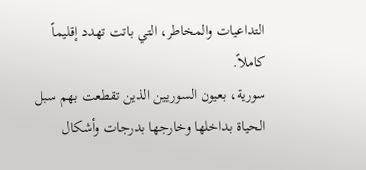التداعيات والمخاطر، التي باتت تهدد إقليماً كاملاً.
سورية، بعيون السوريين الذين تقطعت بهم سبل الحياة بداخلها وخارجها بدرجات وأشكال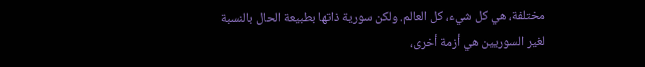مختلفة، هي كل شيء، كل العالم. ولكن سورية ذاتها بطبيعة الحال بالنسبة لغير السوريين هي أزمة أخرى،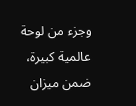وجزء من لوحة عالمية كبيرة، ضمن ميزان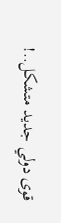قوى دولي جديد متشكل..!